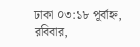ঢাকা ০৩:১৮ পূর্বাহ্ন, রবিবার,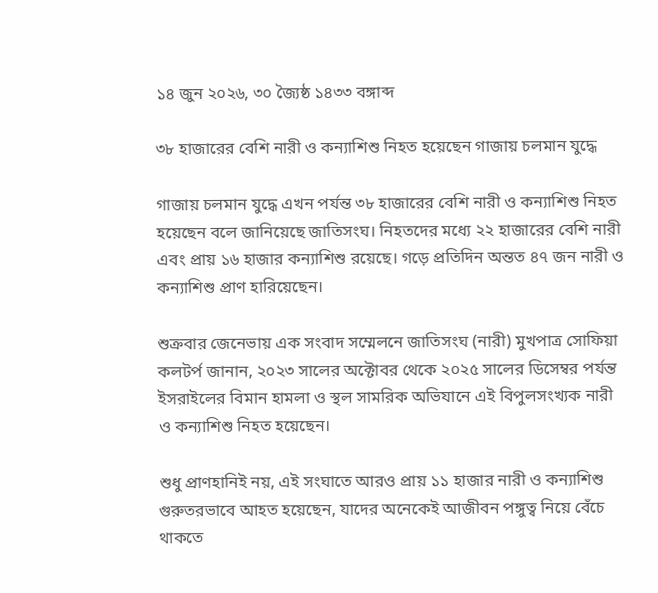১৪ জুন ২০২৬, ৩০ জ্যৈষ্ঠ ১৪৩৩ বঙ্গাব্দ

৩৮ হাজারের বেশি নারী ও কন্যাশিশু নিহত হয়েছেন গাজায় চলমান যুদ্ধে

গাজায় চলমান যুদ্ধে এখন পর্যন্ত ৩৮ হাজারের বেশি নারী ও কন্যাশিশু নিহত হয়েছেন বলে জানিয়েছে জাতিসংঘ। নিহতদের মধ্যে ২২ হাজারের বেশি নারী এবং প্রায় ১৬ হাজার কন্যাশিশু রয়েছে। গড়ে প্রতিদিন অন্তত ৪৭ জন নারী ও কন্যাশিশু প্রাণ হারিয়েছেন।

শুক্রবার জেনেভায় এক সংবাদ সম্মেলনে জাতিসংঘ (নারী) মুখপাত্র সোফিয়া কলটর্প জানান, ২০২৩ সালের অক্টোবর থেকে ২০২৫ সালের ডিসেম্বর পর্যন্ত ইসরাইলের বিমান হামলা ও স্থল সামরিক অভিযানে এই বিপুলসংখ্যক নারী ও কন্যাশিশু নিহত হয়েছেন।

শুধু প্রাণহানিই নয়, এই সংঘাতে আরও প্রায় ১১ হাজার নারী ও কন্যাশিশু গুরুতরভাবে আহত হয়েছেন, যাদের অনেকেই আজীবন পঙ্গুত্ব নিয়ে বেঁচে থাকতে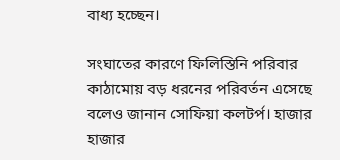বাধ্য হচ্ছেন।

সংঘাতের কারণে ফিলিস্তিনি পরিবার কাঠামোয় বড় ধরনের পরিবর্তন এসেছে বলেও জানান সোফিয়া কলটর্প। হাজার হাজার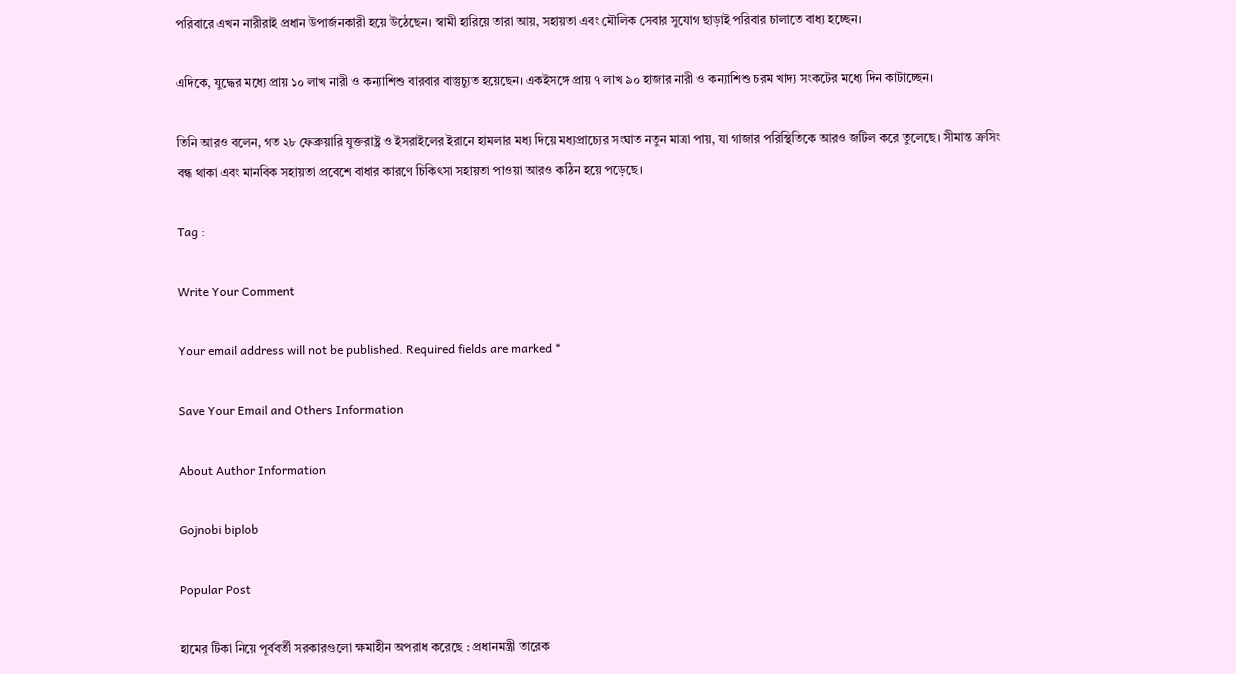পরিবারে এখন নারীরাই প্রধান উপার্জনকারী হয়ে উঠেছেন। স্বামী হারিয়ে তারা আয়, সহায়তা এবং মৌলিক সেবার সুযোগ ছাড়াই পরিবার চালাতে বাধ্য হচ্ছেন।

এদিকে, যুদ্ধের মধ্যে প্রায় ১০ লাখ নারী ও কন্যাশিশু বারবার বাস্তুচ্যুত হয়েছেন। একইসঙ্গে প্রায় ৭ লাখ ৯০ হাজার নারী ও কন্যাশিশু চরম খাদ্য সংকটের মধ্যে দিন কাটাচ্ছেন।

তিনি আরও বলেন, গত ২৮ ফেব্রুয়ারি যুক্তরাষ্ট্র ও ইসরাইলের ইরানে হামলার মধ্য দিয়ে মধ্যপ্রাচ্যের সংঘাত নতুন মাত্রা পায়, যা গাজার পরিস্থিতিকে আরও জটিল করে তুলেছে। সীমান্ত ক্রসিং বন্ধ থাকা এবং মানবিক সহায়তা প্রবেশে বাধার কারণে চিকিৎসা সহায়তা পাওয়া আরও কঠিন হয়ে পড়েছে।

Tag :

Write Your Comment

Your email address will not be published. Required fields are marked *

Save Your Email and Others Information

About Author Information

Gojnobi biplob

Popular Post

হামের টিকা নিয়ে পূর্ববর্তী সরকারগুলো ক্ষমাহীন অপরাধ করেছে : প্রধানমন্ত্রী তারেক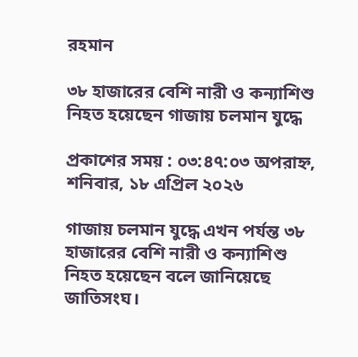রহমান

৩৮ হাজারের বেশি নারী ও কন্যাশিশু নিহত হয়েছেন গাজায় চলমান যুদ্ধে

প্রকাশের সময় : ০৩:৪৭:০৩ অপরাহ্ন, শনিবার, ১৮ এপ্রিল ২০২৬

গাজায় চলমান যুদ্ধে এখন পর্যন্ত ৩৮ হাজারের বেশি নারী ও কন্যাশিশু নিহত হয়েছেন বলে জানিয়েছে জাতিসংঘ।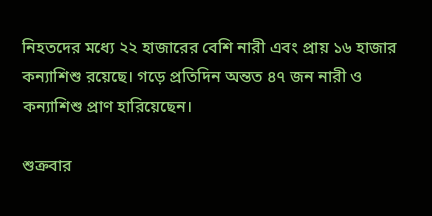নিহতদের মধ্যে ২২ হাজারের বেশি নারী এবং প্রায় ১৬ হাজার কন্যাশিশু রয়েছে। গড়ে প্রতিদিন অন্তত ৪৭ জন নারী ও কন্যাশিশু প্রাণ হারিয়েছেন।

শুক্রবার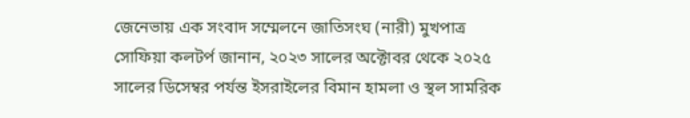জেনেভায় এক সংবাদ সম্মেলনে জাতিসংঘ (নারী) মুখপাত্র সোফিয়া কলটর্প জানান, ২০২৩ সালের অক্টোবর থেকে ২০২৫ সালের ডিসেম্বর পর্যন্ত ইসরাইলের বিমান হামলা ও স্থল সামরিক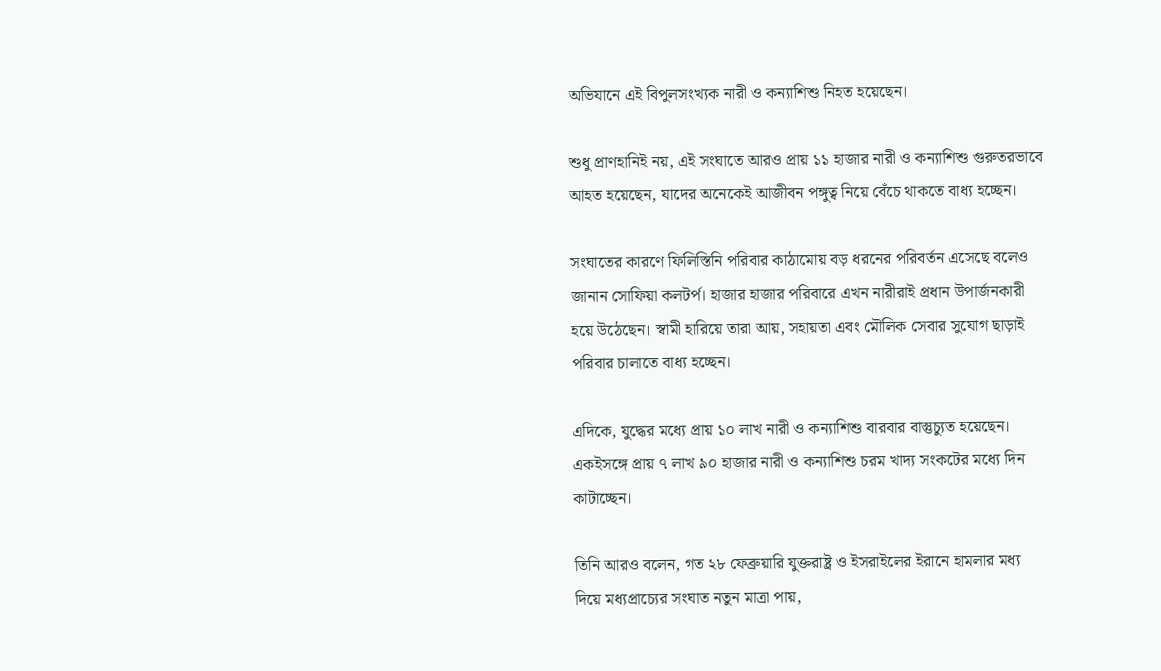অভিযানে এই বিপুলসংখ্যক নারী ও কন্যাশিশু নিহত হয়েছেন।

শুধু প্রাণহানিই নয়, এই সংঘাতে আরও প্রায় ১১ হাজার নারী ও কন্যাশিশু গুরুতরভাবে আহত হয়েছেন, যাদের অনেকেই আজীবন পঙ্গুত্ব নিয়ে বেঁচে থাকতে বাধ্য হচ্ছেন।

সংঘাতের কারণে ফিলিস্তিনি পরিবার কাঠামোয় বড় ধরনের পরিবর্তন এসেছে বলেও জানান সোফিয়া কলটর্প। হাজার হাজার পরিবারে এখন নারীরাই প্রধান উপার্জনকারী হয়ে উঠেছেন। স্বামী হারিয়ে তারা আয়, সহায়তা এবং মৌলিক সেবার সুযোগ ছাড়াই পরিবার চালাতে বাধ্য হচ্ছেন।

এদিকে, যুদ্ধের মধ্যে প্রায় ১০ লাখ নারী ও কন্যাশিশু বারবার বাস্তুচ্যুত হয়েছেন। একইসঙ্গে প্রায় ৭ লাখ ৯০ হাজার নারী ও কন্যাশিশু চরম খাদ্য সংকটের মধ্যে দিন কাটাচ্ছেন।

তিনি আরও বলেন, গত ২৮ ফেব্রুয়ারি যুক্তরাষ্ট্র ও ইসরাইলের ইরানে হামলার মধ্য দিয়ে মধ্যপ্রাচ্যের সংঘাত নতুন মাত্রা পায়,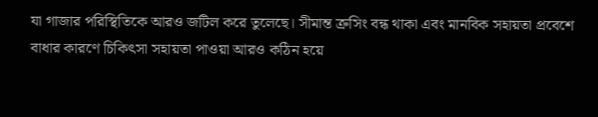যা গাজার পরিস্থিতিকে আরও জটিল করে তুলেছে। সীমান্ত ক্রসিং বন্ধ থাকা এবং মানবিক সহায়তা প্রবেশে বাধার কারণে চিকিৎসা সহায়তা পাওয়া আরও কঠিন হয়ে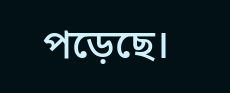পড়েছে।